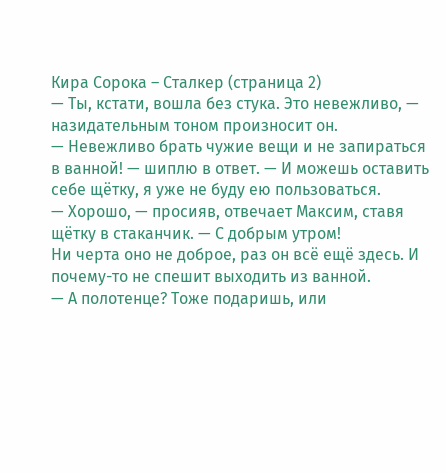Кира Сорока – Сталкер (страница 2)
— Ты, кстати, вошла без стука. Это невежливо, — назидательным тоном произносит он.
— Невежливо брать чужие вещи и не запираться в ванной! — шиплю в ответ. — И можешь оставить себе щётку, я уже не буду ею пользоваться.
— Хорошо, — просияв, отвечает Максим, ставя щётку в стаканчик. — С добрым утром!
Ни черта оно не доброе, раз он всё ещё здесь. И почему-то не спешит выходить из ванной.
— А полотенце? Тоже подаришь, или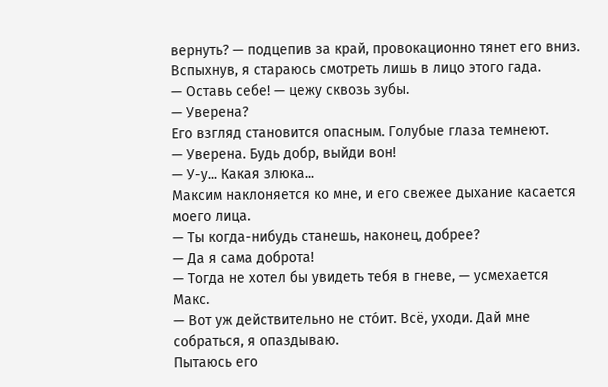вернуть? — подцепив за край, провокационно тянет его вниз.
Вспыхнув, я стараюсь смотреть лишь в лицо этого гада.
— Оставь себе! — цежу сквозь зубы.
— Уверена?
Его взгляд становится опасным. Голубые глаза темнеют.
— Уверена. Будь добр, выйди вон!
— У-у... Какая злюка...
Максим наклоняется ко мне, и его свежее дыхание касается моего лица.
— Ты когда-нибудь станешь, наконец, добрее?
— Да я сама доброта!
— Тогда не хотел бы увидеть тебя в гневе, — усмехается Макс.
— Вот уж действительно не сто́ит. Всё, уходи. Дай мне собраться, я опаздываю.
Пытаюсь его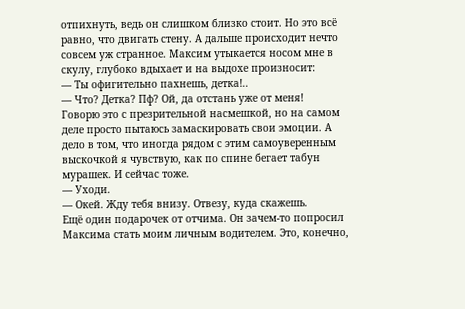отпихнуть, ведь он слишком близко стоит. Но это всё равно, что двигать стену. А дальше происходит нечто совсем уж странное. Максим утыкается носом мне в скулу, глубоко вдыхает и на выдохе произносит:
— Ты офигительно пахнешь, детка!..
— Что? Детка? Пф? Ой, да отстань уже от меня!
Говорю это с презрительной насмешкой, но на самом деле просто пытаюсь замаскировать свои эмоции. А дело в том, что иногда рядом с этим самоуверенным выскочкой я чувствую, как по спине бегает табун мурашек. И сейчас тоже.
— Уходи.
— Окей. Жду тебя внизу. Отвезу, куда скажешь.
Ещё один подарочек от отчима. Он зачем-то попросил Максима стать моим личным водителем. Это, конечно,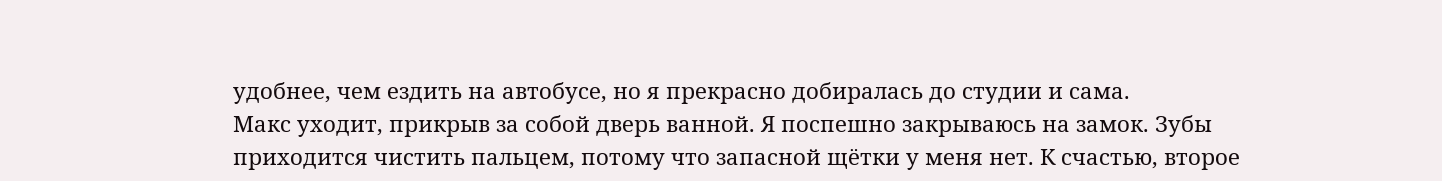удобнее, чем ездить на автобусе, но я прекрасно добиралась до студии и сама.
Макс уходит, прикрыв за собой дверь ванной. Я поспешно закрываюсь на замок. Зубы приходится чистить пальцем, потому что запасной щётки у меня нет. К счастью, второе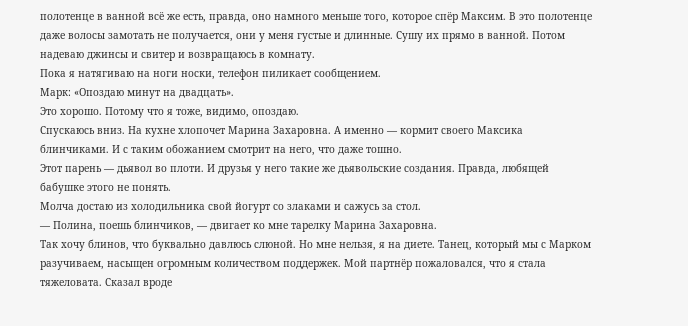полотенце в ванной всё же есть, правда, оно намного меньше того, которое спёр Максим. В это полотенце даже волосы замотать не получается, они у меня густые и длинные. Сушу их прямо в ванной. Потом надеваю джинсы и свитер и возвращаюсь в комнату.
Пока я натягиваю на ноги носки, телефон пиликает сообщением.
Марк: «Опоздаю минут на двадцать».
Это хорошо. Потому что я тоже, видимо, опоздаю.
Спускаюсь вниз. На кухне хлопочет Марина Захаровна. А именно — кормит своего Максика блинчиками. И с таким обожанием смотрит на него, что даже тошно.
Этот парень — дьявол во плоти. И друзья у него такие же дьявольские создания. Правда, любящей бабушке этого не понять.
Молча достаю из холодильника свой йогурт со злаками и сажусь за стол.
— Полина, поешь блинчиков, — двигает ко мне тарелку Марина Захаровна.
Так хочу блинов, что буквально давлюсь слюной. Но мне нельзя, я на диете. Танец, который мы с Марком разучиваем, насыщен огромным количеством поддержек. Мой партнёр пожаловался, что я стала тяжеловата. Сказал вроде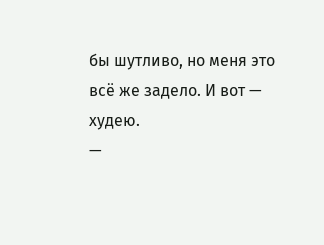бы шутливо, но меня это всё же задело. И вот — худею.
—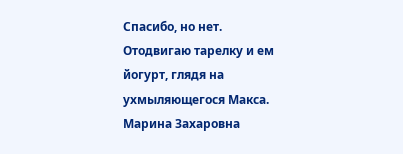Спасибо, но нет.
Отодвигаю тарелку и ем йогурт, глядя на ухмыляющегося Макса. Марина Захаровна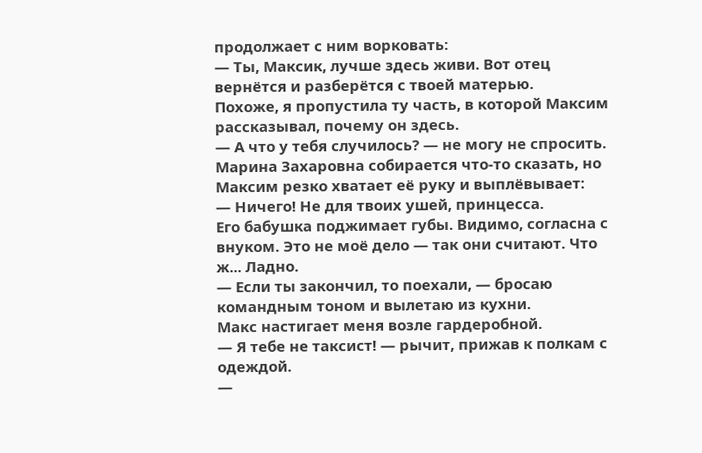продолжает с ним ворковать:
— Ты, Максик, лучше здесь живи. Вот отец вернётся и разберётся с твоей матерью.
Похоже, я пропустила ту часть, в которой Максим рассказывал, почему он здесь.
— А что у тебя случилось? — не могу не спросить.
Марина Захаровна собирается что-то сказать, но Максим резко хватает её руку и выплёвывает:
— Ничего! Не для твоих ушей, принцесса.
Его бабушка поджимает губы. Видимо, согласна с внуком. Это не моё дело — так они считают. Что ж... Ладно.
— Если ты закончил, то поехали, — бросаю командным тоном и вылетаю из кухни.
Макс настигает меня возле гардеробной.
— Я тебе не таксист! — рычит, прижав к полкам с одеждой.
—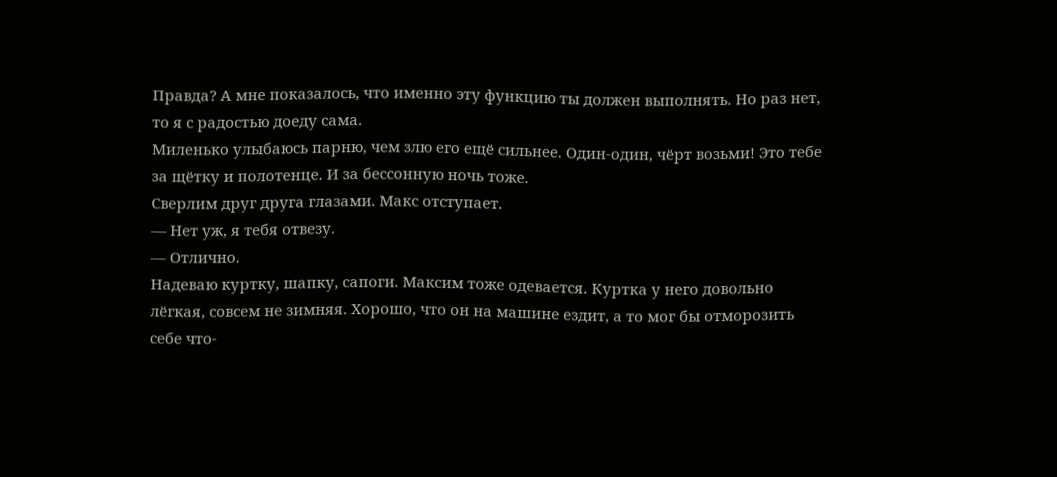Правда? А мне показалось, что именно эту функцию ты должен выполнять. Но раз нет, то я с радостью доеду сама.
Миленько улыбаюсь парню, чем злю его ещё сильнее. Один-один, чёрт возьми! Это тебе за щётку и полотенце. И за бессонную ночь тоже.
Сверлим друг друга глазами. Макс отступает.
— Нет уж, я тебя отвезу.
— Отлично.
Надеваю куртку, шапку, сапоги. Максим тоже одевается. Куртка у него довольно лёгкая, совсем не зимняя. Хорошо, что он на машине ездит, а то мог бы отморозить себе что-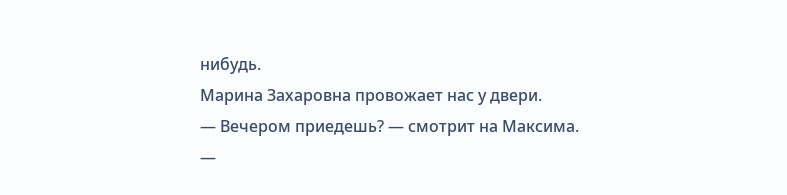нибудь.
Марина Захаровна провожает нас у двери.
— Вечером приедешь? — смотрит на Максима.
—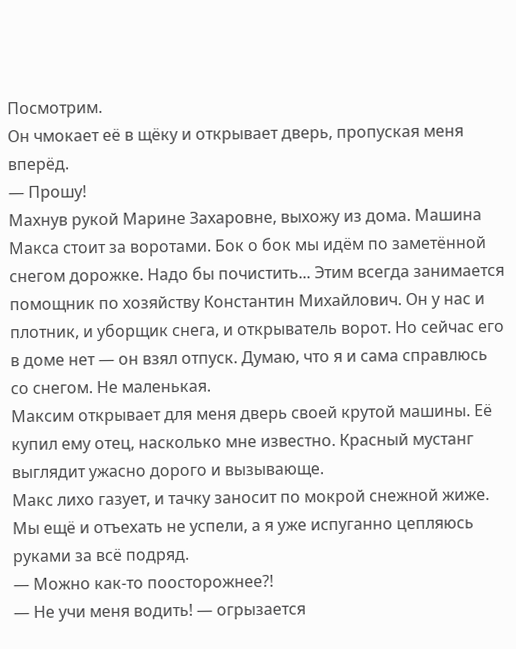Посмотрим.
Он чмокает её в щёку и открывает дверь, пропуская меня вперёд.
— Прошу!
Махнув рукой Марине Захаровне, выхожу из дома. Машина Макса стоит за воротами. Бок о бок мы идём по заметённой снегом дорожке. Надо бы почистить... Этим всегда занимается помощник по хозяйству Константин Михайлович. Он у нас и плотник, и уборщик снега, и открыватель ворот. Но сейчас его в доме нет — он взял отпуск. Думаю, что я и сама справлюсь со снегом. Не маленькая.
Максим открывает для меня дверь своей крутой машины. Её купил ему отец, насколько мне известно. Красный мустанг выглядит ужасно дорого и вызывающе.
Макс лихо газует, и тачку заносит по мокрой снежной жиже. Мы ещё и отъехать не успели, а я уже испуганно цепляюсь руками за всё подряд.
— Можно как-то поосторожнее?!
— Не учи меня водить! — огрызается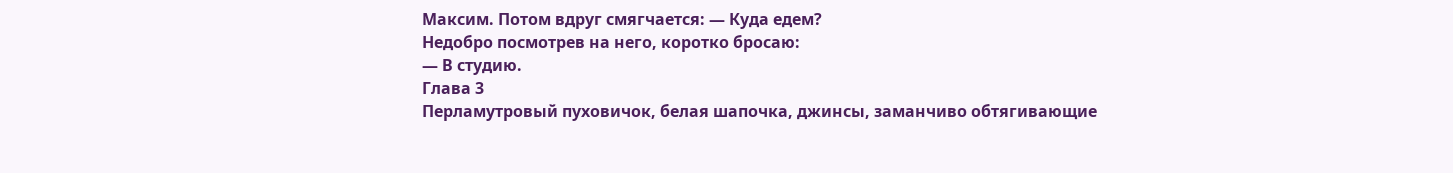Максим. Потом вдруг смягчается: — Куда едем?
Недобро посмотрев на него, коротко бросаю:
— В студию.
Глава 3
Перламутровый пуховичок, белая шапочка, джинсы, заманчиво обтягивающие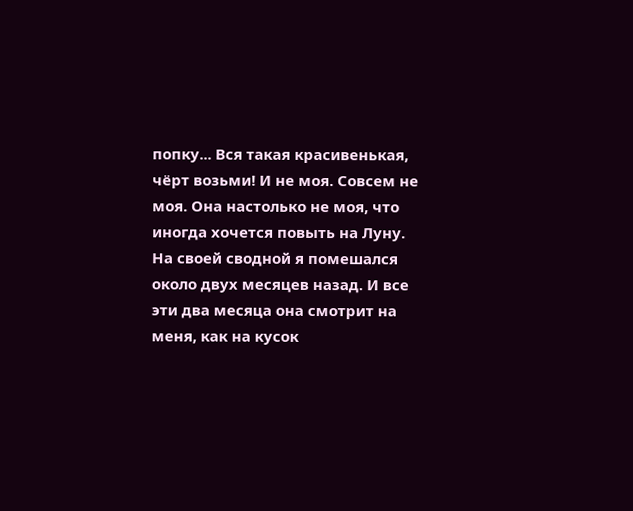попку... Вся такая красивенькая, чёрт возьми! И не моя. Совсем не моя. Она настолько не моя, что иногда хочется повыть на Луну.
На своей сводной я помешался около двух месяцев назад. И все эти два месяца она смотрит на меня, как на кусок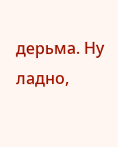дерьма. Ну ладно,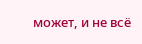может, и не всё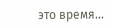это время...